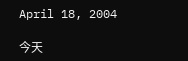April 18, 2004

今天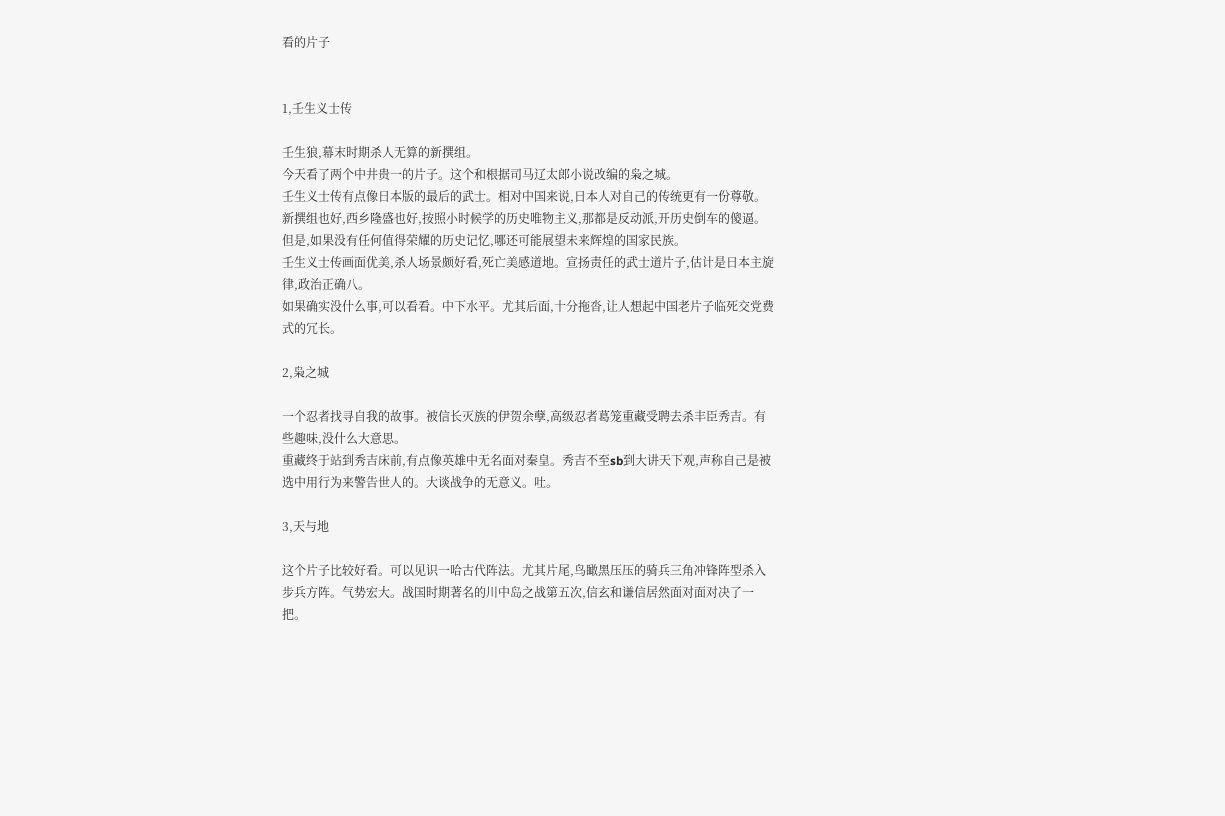看的片子


1,壬生义士传

壬生狼,幕末时期杀人无算的新撰组。
今天看了两个中井贵一的片子。这个和根据司马辽太郎小说改编的枭之城。
壬生义士传有点像日本版的最后的武士。相对中国来说,日本人对自己的传统更有一份尊敬。
新撰组也好,西乡隆盛也好,按照小时候学的历史唯物主义,那都是反动派,开历史倒车的傻逼。但是,如果没有任何值得荣耀的历史记忆,哪还可能展望未来辉煌的国家民族。
壬生义士传画面优美,杀人场景颇好看,死亡美感道地。宣扬责任的武士道片子,估计是日本主旋律,政治正确八。
如果确实没什么事,可以看看。中下水平。尤其后面,十分拖沓,让人想起中国老片子临死交党费式的冗长。

2,枭之城

一个忍者找寻自我的故事。被信长灭族的伊贺余孽,高级忍者葛笼重藏受聘去杀丰臣秀吉。有些趣味,没什么大意思。
重藏终于站到秀吉床前,有点像英雄中无名面对秦皇。秀吉不至sb到大讲天下观,声称自己是被选中用行为来警告世人的。大谈战争的无意义。吐。

3,天与地

这个片子比较好看。可以见识一哈古代阵法。尤其片尾,鸟瞰黑压压的骑兵三角冲锋阵型杀入步兵方阵。气势宏大。战国时期著名的川中岛之战第五次,信玄和谦信居然面对面对决了一把。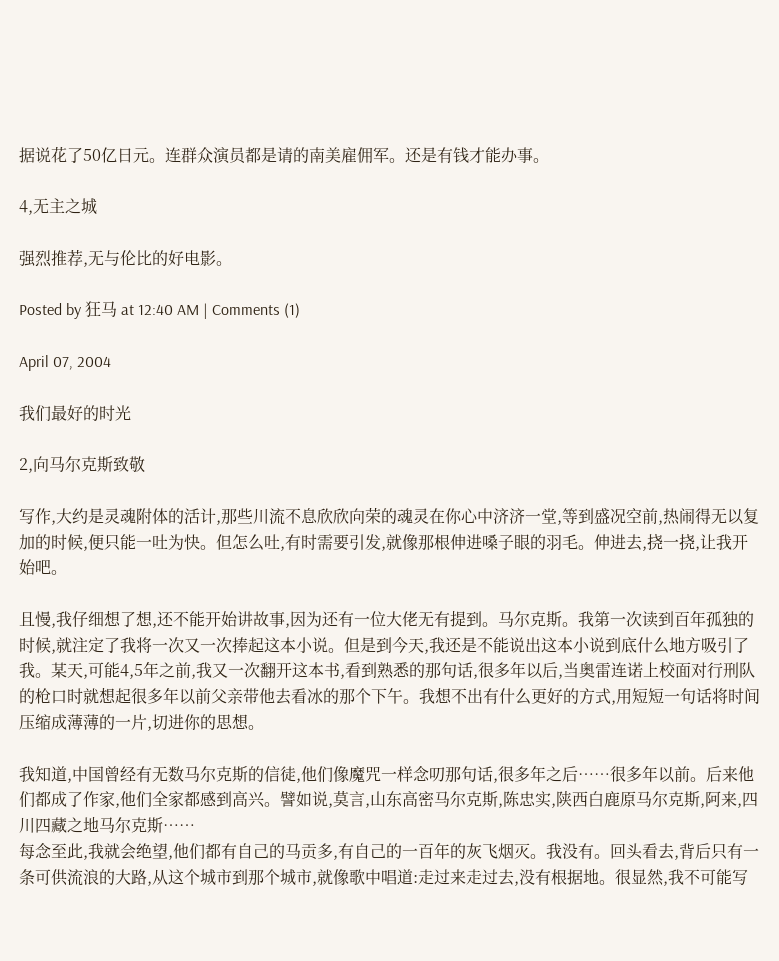据说花了50亿日元。连群众演员都是请的南美雇佣军。还是有钱才能办事。

4,无主之城

强烈推荐,无与伦比的好电影。

Posted by 狂马 at 12:40 AM | Comments (1)

April 07, 2004

我们最好的时光

2,向马尔克斯致敬

写作,大约是灵魂附体的活计,那些川流不息欣欣向荣的魂灵在你心中济济一堂,等到盛况空前,热闹得无以复加的时候,便只能一吐为快。但怎么吐,有时需要引发,就像那根伸进嗓子眼的羽毛。伸进去,挠一挠,让我开始吧。

且慢,我仔细想了想,还不能开始讲故事,因为还有一位大佬无有提到。马尔克斯。我第一次读到百年孤独的时候,就注定了我将一次又一次捧起这本小说。但是到今天,我还是不能说出这本小说到底什么地方吸引了我。某天,可能4,5年之前,我又一次翻开这本书,看到熟悉的那句话,很多年以后,当奥雷连诺上校面对行刑队的枪口时就想起很多年以前父亲带他去看冰的那个下午。我想不出有什么更好的方式,用短短一句话将时间压缩成薄薄的一片,切进你的思想。

我知道,中国曾经有无数马尔克斯的信徒,他们像魔咒一样念叨那句话,很多年之后……很多年以前。后来他们都成了作家,他们全家都感到高兴。譬如说,莫言,山东高密马尔克斯,陈忠实,陕西白鹿原马尔克斯,阿来,四川四藏之地马尔克斯……
每念至此,我就会绝望,他们都有自己的马贡多,有自己的一百年的灰飞烟灭。我没有。回头看去,背后只有一条可供流浪的大路,从这个城市到那个城市,就像歌中唱道:走过来走过去,没有根据地。很显然,我不可能写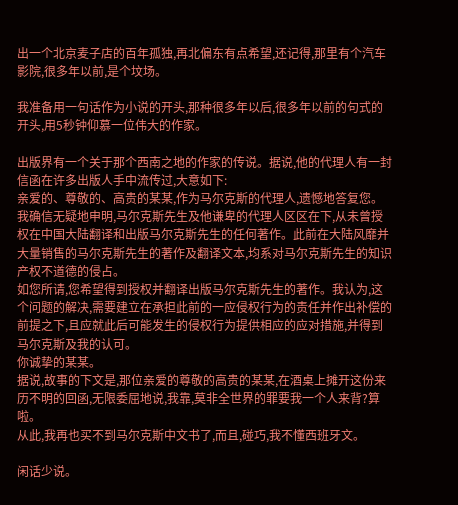出一个北京麦子店的百年孤独,再北偏东有点希望,还记得,那里有个汽车影院,很多年以前,是个坟场。

我准备用一句话作为小说的开头,那种很多年以后,很多年以前的句式的开头,用5秒钟仰慕一位伟大的作家。

出版界有一个关于那个西南之地的作家的传说。据说,他的代理人有一封信函在许多出版人手中流传过,大意如下:
亲爱的、尊敬的、高贵的某某,作为马尔克斯的代理人,遗憾地答复您。
我确信无疑地申明,马尔克斯先生及他谦卑的代理人区区在下,从未曾授权在中国大陆翻译和出版马尔克斯先生的任何著作。此前在大陆风靡并大量销售的马尔克斯先生的著作及翻译文本,均系对马尔克斯先生的知识产权不道德的侵占。
如您所请,您希望得到授权并翻译出版马尔克斯先生的著作。我认为,这个问题的解决,需要建立在承担此前的一应侵权行为的责任并作出补偿的前提之下,且应就此后可能发生的侵权行为提供相应的应对措施,并得到马尔克斯及我的认可。
你诚挚的某某。
据说,故事的下文是,那位亲爱的尊敬的高贵的某某,在酒桌上摊开这份来历不明的回函,无限委屈地说,我靠,莫非全世界的罪要我一个人来背?算啦。
从此,我再也买不到马尔克斯中文书了,而且,碰巧,我不懂西班牙文。

闲话少说。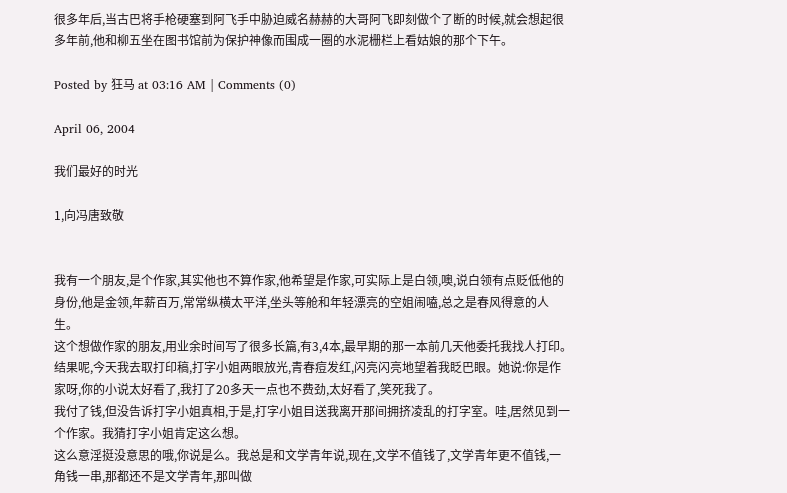很多年后,当古巴将手枪硬塞到阿飞手中胁迫威名赫赫的大哥阿飞即刻做个了断的时候,就会想起很多年前,他和柳五坐在图书馆前为保护神像而围成一圈的水泥栅栏上看姑娘的那个下午。

Posted by 狂马 at 03:16 AM | Comments (0)

April 06, 2004

我们最好的时光

1,向冯唐致敬


我有一个朋友,是个作家,其实他也不算作家,他希望是作家,可实际上是白领,噢,说白领有点贬低他的身份,他是金领,年薪百万,常常纵横太平洋,坐头等舱和年轻漂亮的空姐闹嗑,总之是春风得意的人生。
这个想做作家的朋友,用业余时间写了很多长篇,有3,4本,最早期的那一本前几天他委托我找人打印。结果呢,今天我去取打印稿,打字小姐两眼放光,青春痘发红,闪亮闪亮地望着我眨巴眼。她说:你是作家呀,你的小说太好看了,我打了20多天一点也不费劲,太好看了,笑死我了。
我付了钱,但没告诉打字小姐真相,于是,打字小姐目送我离开那间拥挤凌乱的打字室。哇,居然见到一个作家。我猜打字小姐肯定这么想。
这么意淫挺没意思的哦,你说是么。我总是和文学青年说,现在,文学不值钱了,文学青年更不值钱,一角钱一串,那都还不是文学青年,那叫做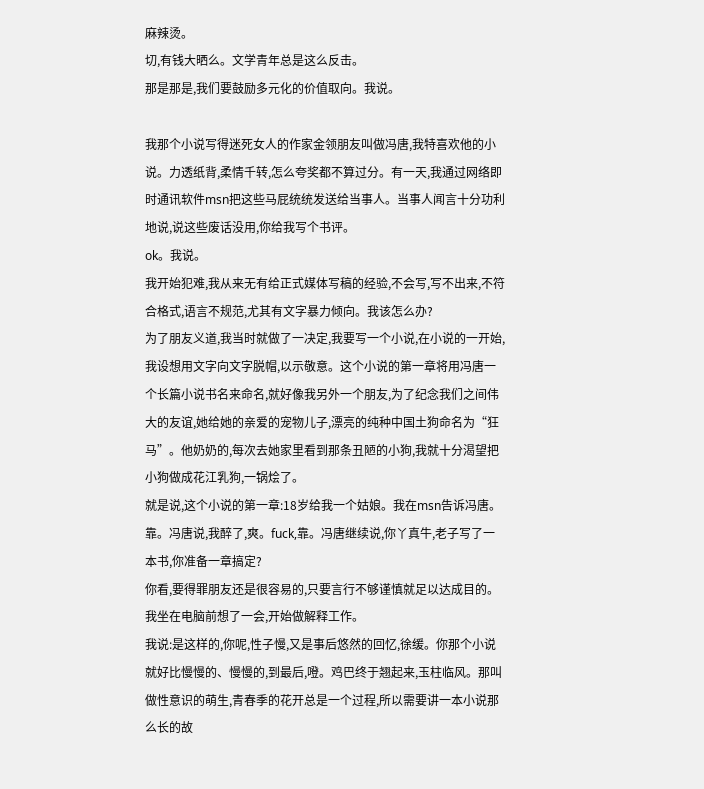麻辣烫。
切,有钱大晒么。文学青年总是这么反击。
那是那是,我们要鼓励多元化的价值取向。我说。

我那个小说写得迷死女人的作家金领朋友叫做冯唐,我特喜欢他的小说。力透纸背,柔情千转,怎么夸奖都不算过分。有一天,我通过网络即时通讯软件msn把这些马屁统统发送给当事人。当事人闻言十分功利地说,说这些废话没用,你给我写个书评。
ok。我说。
我开始犯难,我从来无有给正式媒体写稿的经验,不会写,写不出来,不符合格式,语言不规范,尤其有文字暴力倾向。我该怎么办?
为了朋友义道,我当时就做了一决定,我要写一个小说,在小说的一开始,我设想用文字向文字脱帽,以示敬意。这个小说的第一章将用冯唐一个长篇小说书名来命名,就好像我另外一个朋友,为了纪念我们之间伟大的友谊,她给她的亲爱的宠物儿子,漂亮的纯种中国土狗命名为“狂马”。他奶奶的,每次去她家里看到那条丑陋的小狗,我就十分渴望把小狗做成花江乳狗,一锅烩了。
就是说,这个小说的第一章:18岁给我一个姑娘。我在msn告诉冯唐。
靠。冯唐说,我醉了,爽。fuck,靠。冯唐继续说,你丫真牛,老子写了一本书,你准备一章搞定?
你看,要得罪朋友还是很容易的,只要言行不够谨慎就足以达成目的。
我坐在电脑前想了一会,开始做解释工作。
我说:是这样的,你呢,性子慢,又是事后悠然的回忆,徐缓。你那个小说就好比慢慢的、慢慢的,到最后,噔。鸡巴终于翘起来,玉柱临风。那叫做性意识的萌生,青春季的花开总是一个过程,所以需要讲一本小说那么长的故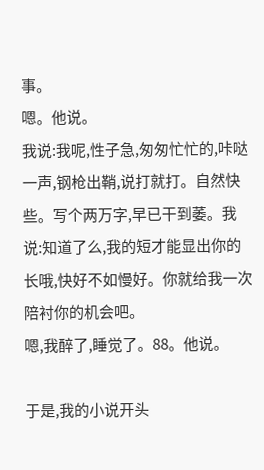事。
嗯。他说。
我说:我呢,性子急,匆匆忙忙的,咔哒一声,钢枪出鞘,说打就打。自然快些。写个两万字,早已干到萎。我说:知道了么,我的短才能显出你的长哦,快好不如慢好。你就给我一次陪衬你的机会吧。
嗯,我醉了,睡觉了。88。他说。

于是,我的小说开头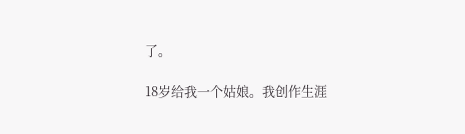了。

18岁给我一个姑娘。我创作生涯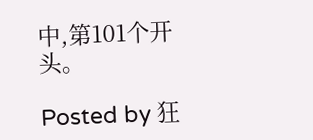中,第101个开头。

Posted by 狂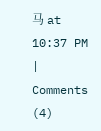马 at 10:37 PM | Comments (4)